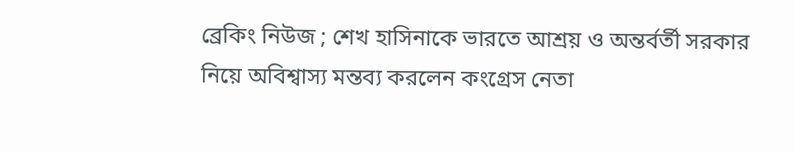ব্রেকিং নিউজ ; শেখ হাসিনাকে ভারতে আশ্রয় ও অন্তর্বর্তী সরকার নিয়ে অবিশ্বাস্য মন্তব্য করলেন কংগ্রেস নেতা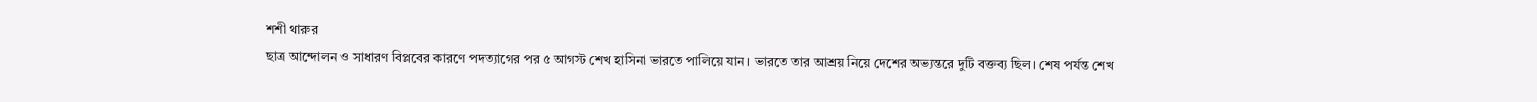শশী থারুর
ছাত্র আন্দোলন ও সাধারণ বিপ্লবের কারণে পদত্যাগের পর ৫ আগস্ট শেখ হাসিনা ভারতে পালিয়ে যান। ভারতে তার আশ্রয় নিয়ে দেশের অভ্যন্তরে দুটি বক্তব্য ছিল। শেষ পর্যন্ত শেখ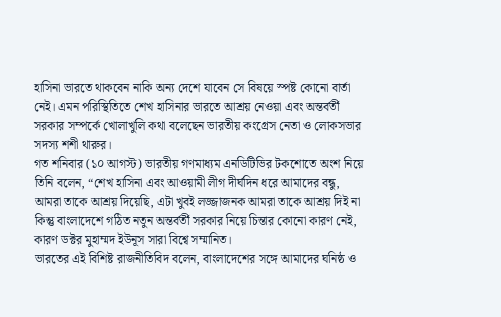হাসিনা ভারতে থাকবেন নাকি অন্য দেশে যাবেন সে বিষয়ে স্পষ্ট কোনো বার্তা নেই। এমন পরিস্থিতিতে শেখ হাসিনার ভারতে আশ্রয় নেওয়া এবং অন্তর্বর্তী সরকার সম্পর্কে খোলাখুলি কথা বলেছেন ভারতীয় কংগ্রেস নেতা ও লোকসভার সদস্য শশী থারুর।
গত শনিবার (১০ আগস্ট) ভারতীয় গণমাধ্যম এনডিটিভির টকশোতে অংশ নিয়ে তিনি বলেন, “শেখ হাসিনা এবং আওয়ামী লীগ দীর্ঘদিন ধরে আমাদের বন্ধু, আমরা তাকে আশ্রয় দিয়েছি, এটা খুবই লজ্জাজনক আমরা তাকে আশ্রয় দিই না কিন্তু বাংলাদেশে গঠিত নতুন অন্তর্বর্তী সরকার নিয়ে চিন্তার কোনো কারণ নেই, কারণ ডক্টর মুহাম্মদ ইউনূস সারা বিশ্বে সম্মানিত।
ভারতের এই বিশিষ্ট রাজনীতিবিদ বলেন, বাংলাদেশের সঙ্গে আমাদের ঘনিষ্ঠ ও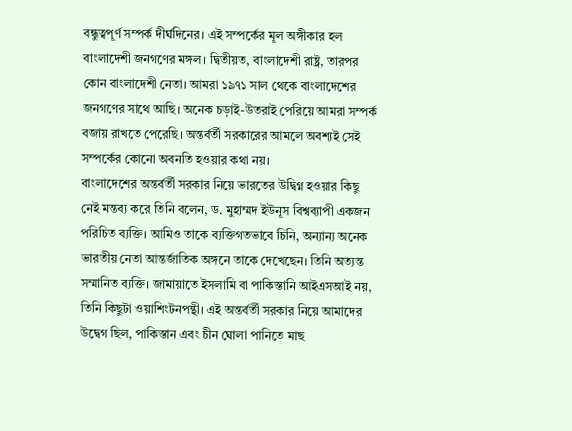বন্ধুত্বপূর্ণ সম্পর্ক দীর্ঘদিনের। এই সম্পর্কের মূল অঙ্গীকার হল বাংলাদেশী জনগণের মঙ্গল। দ্বিতীয়ত, বাংলাদেশী রাষ্ট্র, তারপর কোন বাংলাদেশী নেতা। আমরা ১৯৭১ সাল থেকে বাংলাদেশের জনগণের সাথে আছি। অনেক চড়াই-উতরাই পেরিয়ে আমরা সম্পর্ক বজায় রাখতে পেরেছি। অন্তর্বর্তী সরকারের আমলে অবশ্যই সেই সম্পর্কের কোনো অবনতি হওয়ার কথা নয়।
বাংলাদেশের অন্তর্বর্তী সরকার নিয়ে ভারতের উদ্বিগ্ন হওয়ার কিছু নেই মন্তব্য করে তিনি বলেন, ড. মুহাম্মদ ইউনূস বিশ্বব্যাপী একজন পরিচিত ব্যক্তি। আমিও তাকে ব্যক্তিগতভাবে চিনি, অন্যান্য অনেক ভারতীয় নেতা আন্তর্জাতিক অঙ্গনে তাকে দেখেছেন। তিনি অত্যন্ত সম্মানিত ব্যক্তি। জামায়াতে ইসলামি বা পাকিস্তানি আইএসআই নয়, তিনি কিছুটা ওয়াশিংটনপন্থী। এই অন্তর্বর্তী সরকার নিয়ে আমাদের উদ্বেগ ছিল, পাকিস্তান এবং চীন ঘোলা পানিতে মাছ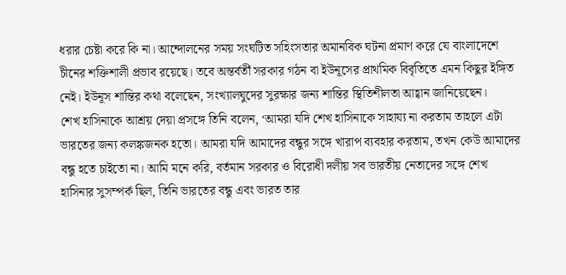ধরার চেষ্টা করে কি না। আন্দোলনের সময় সংঘটিত সহিংসতার অমানবিক ঘটনা প্রমাণ করে যে বাংলাদেশে চীনের শক্তিশালী প্রভাব রয়েছে। তবে অন্তর্বর্তী সরকার গঠন বা ইউনূসের প্রাথমিক বিবৃতিতে এমন কিছুর ইঙ্গিত নেই। ইউনূস শান্তির কথা বলেছেন, সংখ্যালঘুদের সুরক্ষার জন্য শান্তির স্থিতিশীলতা আহ্বান জানিয়েছেন।
শেখ হাসিনাকে আশ্রয় দেয়া প্রসঙ্গে তিনি বলেন, ‘আমরা যদি শেখ হাসিনাকে সাহায্য না করতাম তাহলে এটা ভারতের জন্য কলঙ্কজনক হতো। আমরা যদি আমাদের বন্ধুর সঙ্গে খারাপ ব্যবহার করতাম, তখন কেউ আমাদের বন্ধু হতে চাইতো না। আমি মনে করি, বর্তমান সরকার ও বিরোধী দলীয় সব ভারতীয় নেতাদের সঙ্গে শেখ হাসিনার সুসম্পর্ক ছিল, তিনি ভারতের বন্ধু এবং ভারত তার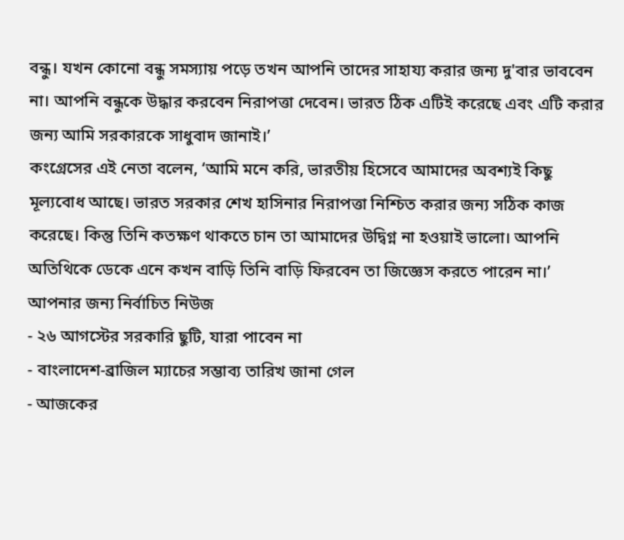বন্ধু। যখন কোনো বন্ধু সমস্যায় পড়ে তখন আপনি তাদের সাহায্য করার জন্য দু'বার ভাববেন না। আপনি বন্ধুকে উদ্ধার করবেন নিরাপত্তা দেবেন। ভারত ঠিক এটিই করেছে এবং এটি করার জন্য আমি সরকারকে সাধুবাদ জানাই।’
কংগ্রেসের এই নেতা বলেন, ‘আমি মনে করি, ভারতীয় হিসেবে আমাদের অবশ্যই কিছু মূল্যবোধ আছে। ভারত সরকার শেখ হাসিনার নিরাপত্তা নিশ্চিত করার জন্য সঠিক কাজ করেছে। কিন্তু তিনি কতক্ষণ থাকতে চান তা আমাদের উদ্বিগ্ন না হওয়াই ভালো। আপনি অতিথিকে ডেকে এনে কখন বাড়ি তিনি বাড়ি ফিরবেন তা জিজ্ঞেস করতে পারেন না।’
আপনার জন্য নির্বাচিত নিউজ
- ২৬ আগস্টের সরকারি ছুটি, যারা পাবেন না
- বাংলাদেশ-ব্রাজিল ম্যাচের সম্ভাব্য তারিখ জানা গেল
- আজকের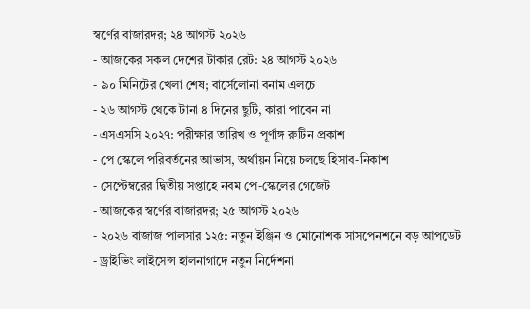স্বর্ণের বাজারদর; ২৪ আগস্ট ২০২৬
- আজকের সকল দেশের টাকার রেট: ২৪ আগস্ট ২০২৬
- ৯০ মিনিটের খেলা শেষ; বার্সেলোনা বনাম এলচে
- ২৬ আগস্ট থেকে টানা ৪ দিনের ছুটি, কারা পাবেন না
- এসএসসি ২০২৭: পরীক্ষার তারিখ ও পূর্ণাঙ্গ রুটিন প্রকাশ
- পে স্কেলে পরিবর্তনের আভাস, অর্থায়ন নিয়ে চলছে হিসাব-নিকাশ
- সেপ্টেম্বরের দ্বিতীয় সপ্তাহে নবম পে-স্কেলের গেজেট
- আজকের স্বর্ণের বাজারদর; ২৫ আগস্ট ২০২৬
- ২০২৬ বাজাজ পালসার ১২৫: নতুন ইঞ্জিন ও মোনোশক সাসপেনশনে বড় আপডেট
- ড্রাইভিং লাইসেন্স হালনাগাদে নতুন নির্দেশনা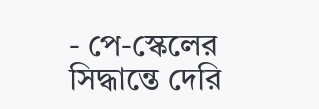- পে-স্কেলের সিদ্ধান্তে দেরি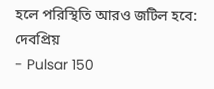হলে পরিস্থিতি আরও জটিল হবে: দেবপ্রিয়
- Pulsar 150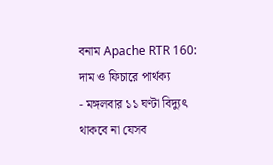বনাম Apache RTR 160: দাম ও ফিচারে পার্থক্য
- মঙ্গলবার ১১ ঘণ্টা বিদ্যুৎ থাকবে না যেসব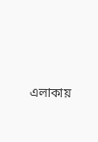এলাকায়